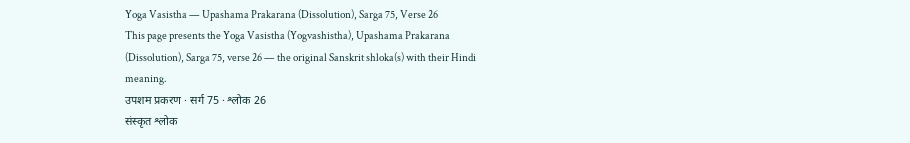Yoga Vasistha — Upashama Prakarana (Dissolution), Sarga 75, Verse 26
This page presents the Yoga Vasistha (Yogvashistha), Upashama Prakarana (Dissolution), Sarga 75, verse 26 — the original Sanskrit shloka(s) with their Hindi meaning.
उपशम प्रकरण · सर्ग 75 · श्लोक 26
संस्कृत श्लोक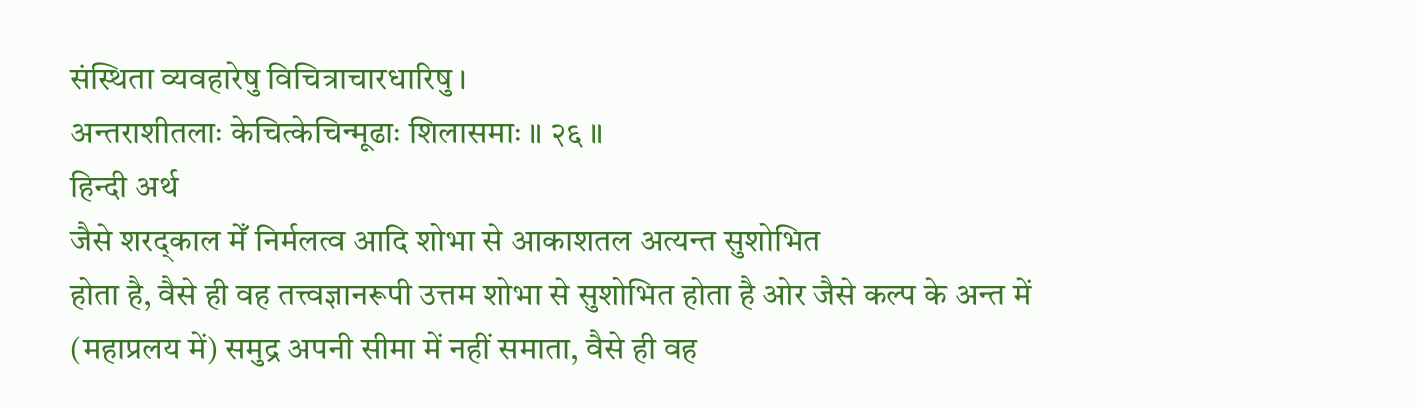संस्थिता व्यवहारेषु विचित्राचारधारिषु ।
अन्तराशीतलाः केचित्केचिन्मूढाः शिलासमाः ॥ २६ ॥
हिन्दी अर्थ
जैसे शरद्काल मेँ निर्मलत्व आदि शोभा से आकाशतल अत्यन्त सुशोभित
होता है, वैसे ही वह तत्त्वज्ञानरूपी उत्तम शोभा से सुशोभित होता है ओर जैसे कल्प के अन्त में
(महाप्रलय में) समुद्र अपनी सीमा में नहीं समाता, वैसे ही वह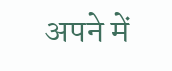अपने में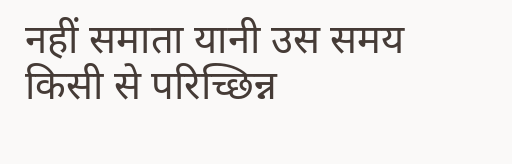नहीं समाता यानी उस समय
किसी से परिच्छिन्न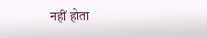नहीं होता